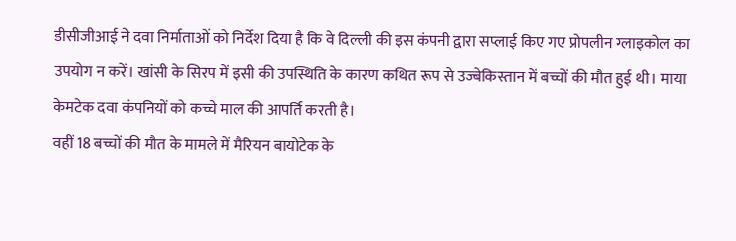डीसीजीआई ने दवा निर्माताओं को निर्देश दिया है कि वे दिल्ली की इस कंपनी द्वारा सप्लाई किए गए प्रोपलीन ग्लाइकोल का उपयोग न करें। खांसी के सिरप में इसी की उपस्थिति के कारण कथित रूप से उज्बेकिस्तान में बच्चों की मौत हुई थी। माया केमटेक दवा कंपनियों को कच्चे माल की आपर्ति करती है।
वहीं 18 बच्चों की मौत के मामले में मैरियन बायोटेक के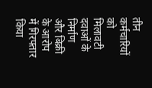तीन कर्मचारियों को मिलावटी दवाओं के निर्माण और बिक्री के आरोप में गिरफ्तार किया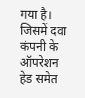गया है। जिसमें दवा कंपनी के ऑपरेशन हेड समेत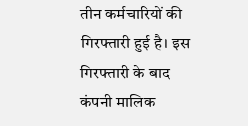तीन कर्मचारियों की गिरफ्तारी हुई है। इस गिरफ्तारी के बाद कंपनी मालिक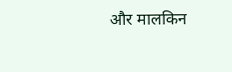और मालकिन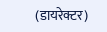(डायरेक्टर)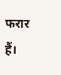फरार हैं।